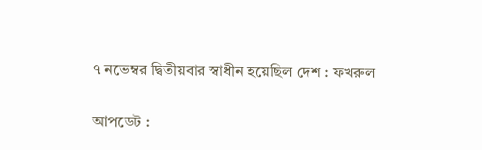৭ নভেম্বর দ্বিতীয়বার স্বাধীন হয়েছিল দেশ : ফখরুল

আপডেট :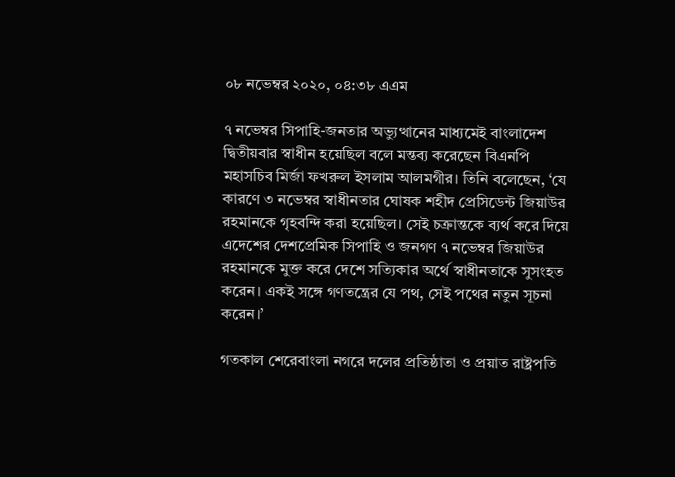০৮ নভেম্বর ২০২০, ০৪:৩৮ এএম

৭ নভেম্বর সিপাহি-জনতার অভ্যুত্থানের মাধ্যমেই বাংলাদেশ দ্বিতীয়বার স্বাধীন হয়েছিল বলে মন্তব্য করেছেন বিএনপি মহাসচিব মির্জা ফখরুল ইসলাম আলমগীর। তিনি বলেছেন, ‘যে কারণে ৩ নভেম্বর স্বাধীনতার ঘোষক শহীদ প্রেসিডেন্ট জিয়াউর রহমানকে গৃহবন্দি করা হয়েছিল। সেই চক্রান্তকে ব্যর্থ করে দিয়ে এদেশের দেশপ্রেমিক সিপাহি ও জনগণ ৭ নভেম্বর জিয়াউর রহমানকে মুক্ত করে দেশে সত্যিকার অর্থে স্বাধীনতাকে সুসংহত করেন। একই সঙ্গে গণতন্ত্রের যে পথ, সেই পথের নতুন সূচনা করেন।’

গতকাল শেরেবাংলা নগরে দলের প্রতিষ্ঠাতা ও প্রয়াত রাষ্ট্রপতি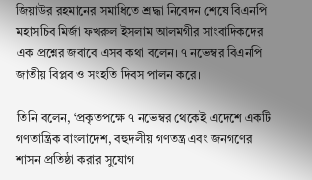জিয়াউর রহমানের সমাধিতে শ্রদ্ধা নিবেদন শেষে বিএনপি মহাসচিব মির্জা ফখরুল ইসলাম আলমগীর সাংবাদিকদের এক প্রশ্নের জবাবে এসব কথা বলেন। ৭ নভেম্বর বিএনপি জাতীয় বিপ্লব ও সংহতি দিবস পালন করে।

তিনি বলেন, ‘প্রকৃতপক্ষে ৭ নভেম্বর থেকেই এদেশে একটি গণতান্ত্রিক বাংলাদেশ, বহুদলীয় গণতন্ত্র এবং জনগণের শাসন প্রতিষ্ঠা করার সুযোগ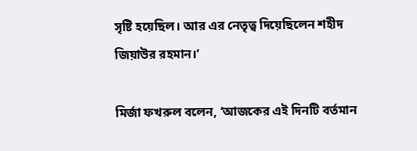সৃষ্টি হয়েছিল। আর এর নেতৃত্ব দিয়েছিলেন শহীদ জিয়াউর রহমান।’

মির্জা ফখরুল বলেন, ‘আজকের এই দিনটি বর্তমান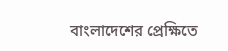বাংলাদেশের প্রেক্ষিতে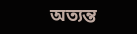অত্যন্ত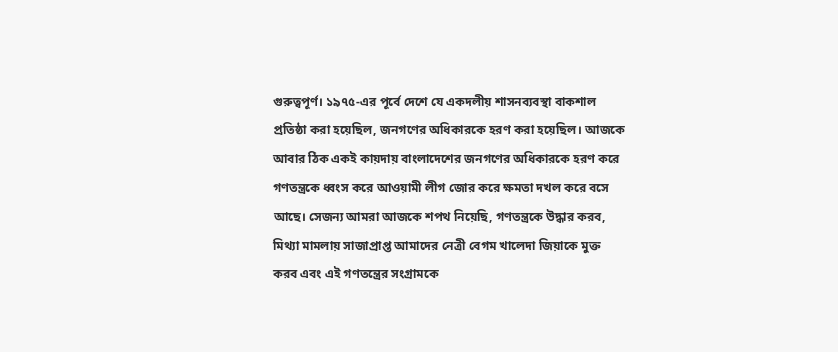গুরুত্বপূর্ণ। ১৯৭৫-এর পূর্বে দেশে যে একদলীয় শাসনব্যবস্থা বাকশাল প্রতিষ্ঠা করা হয়েছিল, জনগণের অধিকারকে হরণ করা হয়েছিল। আজকে আবার ঠিক একই কায়দায় বাংলাদেশের জনগণের অধিকারকে হরণ করে গণতন্ত্রকে ধ্বংস করে আওয়ামী লীগ জোর করে ক্ষমতা দখল করে বসে আছে। সেজন্য আমরা আজকে শপথ নিয়েছি, গণতন্ত্রকে উদ্ধার করব, মিথ্যা মামলায় সাজাপ্রাপ্ত আমাদের নেত্রী বেগম খালেদা জিয়াকে মুক্ত করব এবং এই গণতন্ত্রের সংগ্রামকে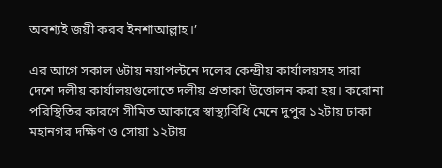অবশ্যই জয়ী করব ইনশাআল্লাহ।’

এর আগে সকাল ৬টায় নয়াপল্টনে দলের কেন্দ্রীয় কার্যালয়সহ সারা দেশে দলীয় কার্যালয়গুলোতে দলীয় প্রতাকা উত্তোলন করা হয়। করোনা পরিস্থিতির কারণে সীমিত আকারে স্বাস্থ্যবিধি মেনে দুপুর ১২টায় ঢাকা মহানগর দক্ষিণ ও সোয়া ১২টায়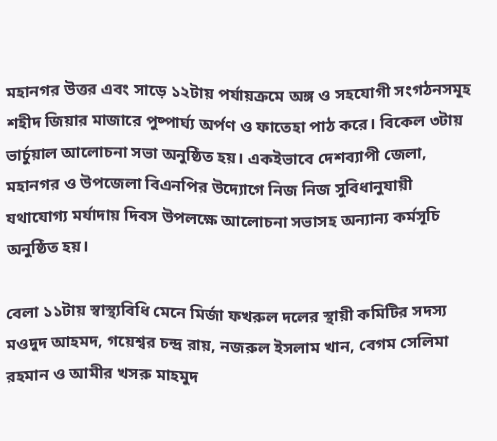মহানগর উত্তর এবং সাড়ে ১২টায় পর্যায়ক্রমে অঙ্গ ও সহযোগী সংগঠনসমূহ শহীদ জিয়ার মাজারে পুষ্পার্ঘ্য অর্পণ ও ফাতেহা পাঠ করে। বিকেল ৩টায় ভার্চুয়াল আলোচনা সভা অনুষ্ঠিত হয়। একইভাবে দেশব্যাপী জেলা, মহানগর ও উপজেলা বিএনপির উদ্যোগে নিজ নিজ সুবিধানুযায়ী যথাযোগ্য মর্যাদায় দিবস উপলক্ষে আলোচনা সভাসহ অন্যান্য কর্মসূচি অনুষ্ঠিত হয়।

বেলা ১১টায় স্বাস্থ্যবিধি মেনে মির্জা ফখরুল দলের স্থায়ী কমিটির সদস্য মওদুদ আহমদ, গয়েশ্বর চন্দ্র রায়, নজরুল ইসলাম খান, বেগম সেলিমা রহমান ও আমীর খসরু মাহমুদ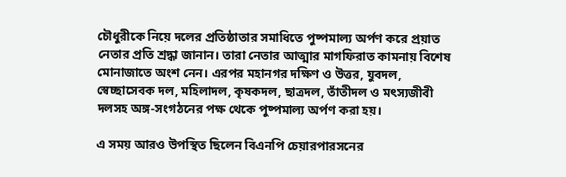চৌধুরীকে নিয়ে দলের প্রতিষ্ঠাতার সমাধিতে পুষ্পমাল্য অর্পণ করে প্রয়াত নেতার প্রতি শ্রদ্ধা জানান। তারা নেতার আত্মার মাগফিরাত কামনায় বিশেষ মোনাজাতে অংশ নেন। এরপর মহানগর দক্ষিণ ও উত্তর, যুবদল, স্বেচ্ছাসেবক দল, মহিলাদল, কৃষকদল, ছাত্রদল, তাঁতীদল ও মৎস্যজীবী দলসহ অঙ্গ-সংগঠনের পক্ষ থেকে পুষ্পমাল্য অর্পণ করা হয়।

এ সময় আরও উপস্থিত ছিলেন বিএনপি চেয়ারপারসনের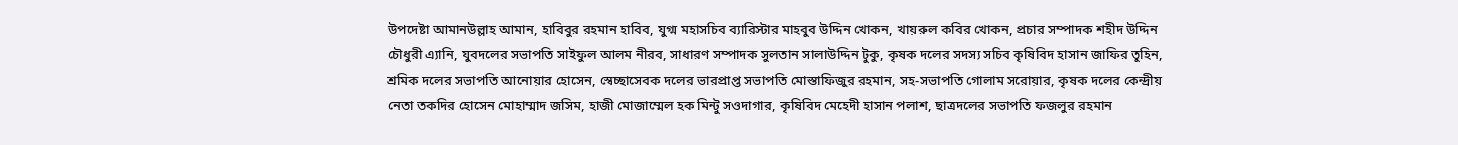উপদেষ্টা আমানউল্লাহ আমান, হাবিবুর রহমান হাবিব, যুগ্ম মহাসচিব ব্যারিস্টার মাহবুব উদ্দিন খোকন, খায়রুল কবির খোকন, প্রচার সম্পাদক শহীদ উদ্দিন চৌধুরী এ্যানি, যুবদলের সভাপতি সাইফুল আলম নীরব, সাধারণ সম্পাদক সুলতান সালাউদ্দিন টুকু, কৃষক দলের সদস্য সচিব কৃষিবিদ হাসান জাফির তুহিন, শ্রমিক দলের সভাপতি আনোয়ার হোসেন, স্বেচ্ছাসেবক দলের ভারপ্রাপ্ত সভাপতি মোস্তাফিজুর রহমান, সহ-সভাপতি গোলাম সরোয়ার, কৃষক দলের কেন্দ্রীয় নেতা তকদির হোসেন মোহাম্মাদ জসিম, হাজী মোজাম্মেল হক মিন্টু সওদাগার, কৃষিবিদ মেহেদী হাসান পলাশ, ছাত্রদলের সভাপতি ফজলুর রহমান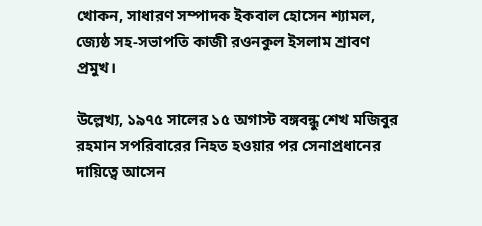খোকন, সাধারণ সম্পাদক ইকবাল হোসেন শ্যামল, জ্যেষ্ঠ সহ-সভাপতি কাজী রওনকুল ইসলাম শ্রাবণ প্রমুখ।

উল্লেখ্য, ১৯৭৫ সালের ১৫ অগাস্ট বঙ্গবন্ধু শেখ মজিবুর রহমান সপরিবারের নিহত হওয়ার পর সেনাপ্রধানের দায়িত্বে আসেন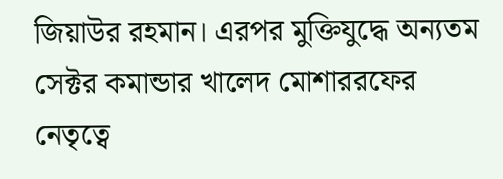জিয়াউর রহমান। এরপর মুক্তিযুদ্ধে অন্যতম সেক্টর কমান্ডার খালেদ মোশাররফের নেতৃত্বে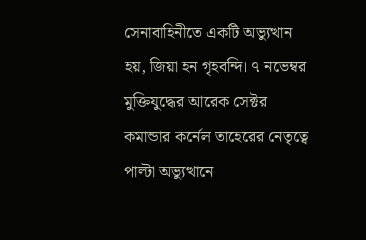সেনাবাহিনীতে একটি অভ্যুত্থান হয়, জিয়া হন গৃহবন্দি। ৭ নভেম্বর মুক্তিযুদ্ধের আরেক সেক্টর কমান্ডার কর্নেল তাহেরের নেতৃত্বে পাল্টা অভ্যুত্থানে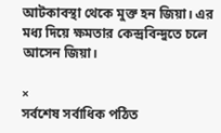আটকাবস্থা থেকে মুক্ত হন জিয়া। এর মধ্য দিয়ে ক্ষমতার কেন্দ্রবিন্দুতে চলে আসেন জিয়া।

×
সর্বশেষ সর্বাধিক পঠিত